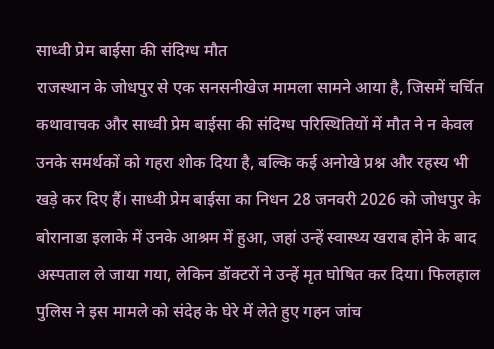साध्वी प्रेम बाईसा की संदिग्ध मौत
राजस्थान के जोधपुर से एक सनसनीखेज मामला सामने आया है, जिसमें चर्चित कथावाचक और साध्वी प्रेम बाईसा की संदिग्ध परिस्थितियों में मौत ने न केवल उनके समर्थकों को गहरा शोक दिया है, बल्कि कई अनोखे प्रश्न और रहस्य भी खड़े कर दिए हैं। साध्वी प्रेम बाईसा का निधन 28 जनवरी 2026 को जोधपुर के बोरानाडा इलाके में उनके आश्रम में हुआ, जहां उन्हें स्वास्थ्य खराब होने के बाद अस्पताल ले जाया गया, लेकिन डॉक्टरों ने उन्हें मृत घोषित कर दिया। फिलहाल पुलिस ने इस मामले को संदेह के घेरे में लेते हुए गहन जांच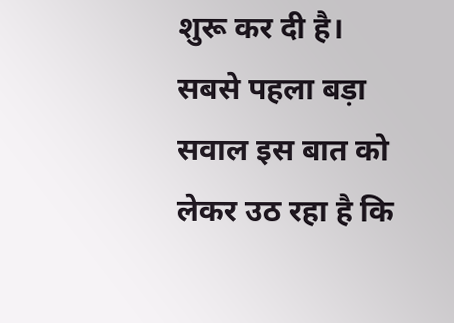शुरू कर दी है।
सबसे पहला बड़ा सवाल इस बात को लेकर उठ रहा है कि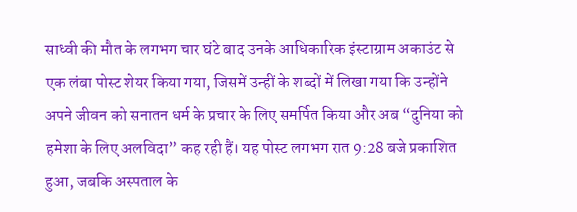साध्वी की मौत के लगभग चार घंटे बाद उनके आधिकारिक इंस्टाग्राम अकाउंट से एक लंबा पोस्ट शेयर किया गया, जिसमें उन्हीं के शब्दों में लिखा गया कि उन्होंने अपने जीवन को सनातन धर्म के प्रचार के लिए समर्पित किया और अब “दुनिया को हमेशा के लिए अलविदा” कह रही हैं। यह पोस्ट लगभग रात 9:28 बजे प्रकाशित हुआ, जबकि अस्पताल के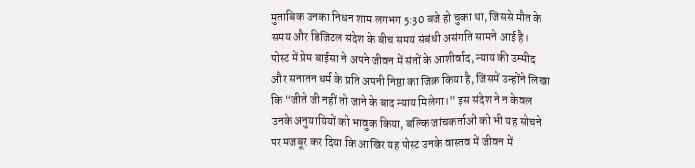मुताबिक उनका निधन शाम लगभग 5:30 बजे हो चुका था, जिससे मौत के समय और डिजिटल संदेश के बीच समय संबंधी असंगति सामने आई है।
पोस्ट में प्रेम बाईसा ने अपने जीवन में संतों के आशीर्वाद, न्याय की उम्मीद और सनातन धर्म के प्रति अपनी निष्ठा का जिक्र किया है, जिसमें उन्होंने लिखा कि “जीते जी नहीं तो जाने के बाद न्याय मिलेगा।” इस संदेश ने न केवल उनके अनुयायियों को भावुक किया, बल्कि जांचकर्ताओं को भी यह सोचने पर मजबूर कर दिया कि आखिर यह पोस्ट उनके वास्तव में जीवन में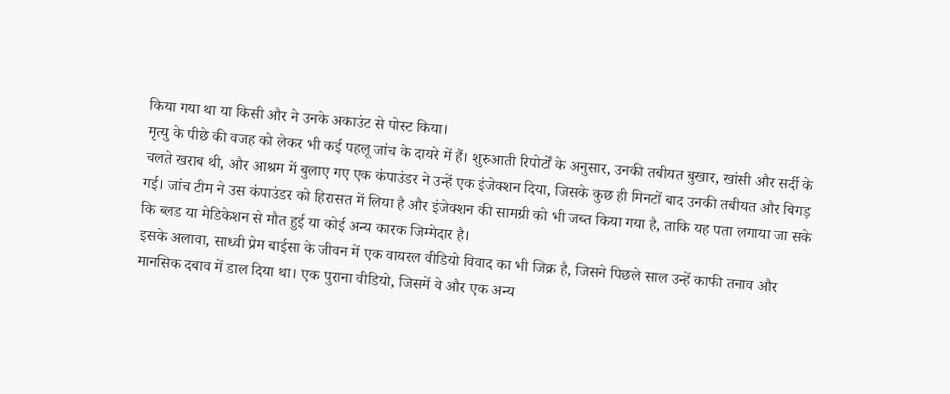किया गया था या किसी और ने उनके अकाउंट से पोस्ट किया।
मृत्यु के पीछे की वजह को लेकर भी कई पहलू जांच के दायरे में हैं। शुरुआती रिपोर्टों के अनुसार, उनकी तबीयत बुखार, खांसी और सर्दी के चलते खराब थी, और आश्रम में बुलाए गए एक कंपाउंडर ने उन्हें एक इंजेक्शन दिया, जिसके कुछ ही मिनटों बाद उनकी तबीयत और बिगड़ गई। जांच टीम ने उस कंपाउंडर को हिरासत में लिया है और इंजेक्शन की सामग्री को भी जब्त किया गया है, ताकि यह पता लगाया जा सके कि ब्लड या मेडिकेशन से मौत हुई या कोई अन्य कारक जिम्मेदार है।
इसके अलावा, साध्वी प्रेम बाईसा के जीवन में एक वायरल वीडियो विवाद का भी जिक्र है, जिसने पिछले साल उन्हें काफी तनाव और मानसिक दबाव में डाल दिया था। एक पुराना वीडियो, जिसमें वे और एक अन्य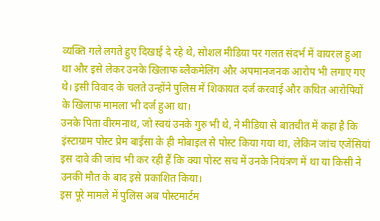व्यक्ति गले लगते हुए दिखाई दे रहे थे, सोशल मीडिया पर गलत संदर्भ में वायरल हुआ था और इसे लेकर उनके खिलाफ ब्लैकमेलिंग और अपमानजनक आरोप भी लगाए गए थे। इसी विवाद के चलते उन्होंने पुलिस में शिकायत दर्ज करवाई और कथित आरोपियों के खिलाफ मामला भी दर्ज हुआ था।
उनके पिता वीरमनाथ, जो स्वयं उनके गुरु भी थे, ने मीडिया से बातचीत में कहा है कि इंस्टाग्राम पोस्ट प्रेम बाईसा के ही मोबाइल से पोस्ट किया गया था, लेकिन जांच एजेंसियां इस दावे की जांच भी कर रही हैं कि क्या पोस्ट सच में उनके नियंत्रण में था या किसी ने उनकी मौत के बाद इसे प्रकाशित किया।
इस पूरे मामले में पुलिस अब पोस्टमार्टम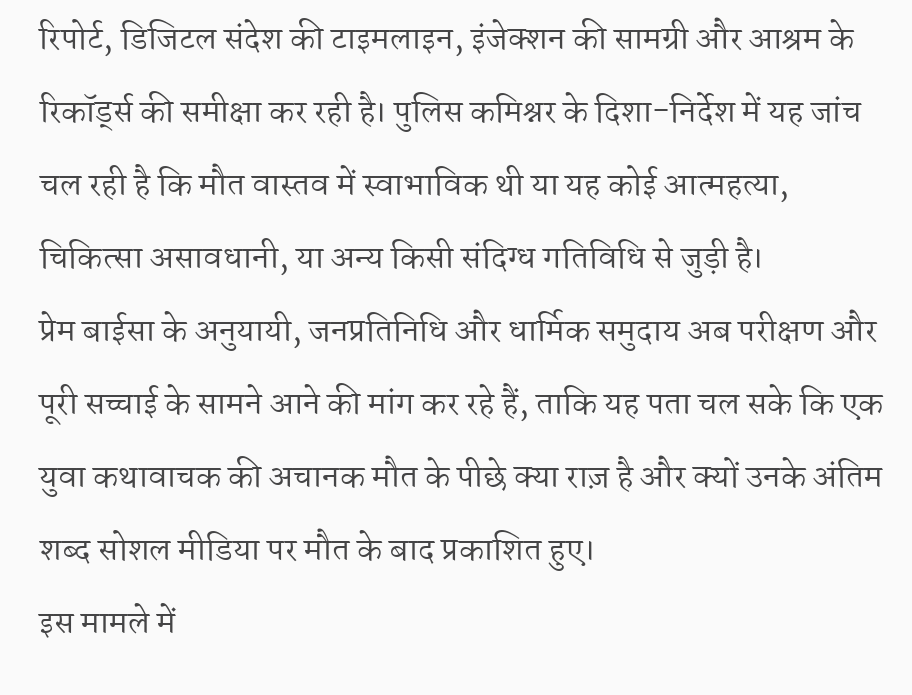रिपोर्ट, डिजिटल संदेश की टाइमलाइन, इंजेक्शन की सामग्री और आश्रम के रिकॉर्ड्स की समीक्षा कर रही है। पुलिस कमिश्नर के दिशा-निर्देश में यह जांच चल रही है कि मौत वास्तव में स्वाभाविक थी या यह कोई आत्महत्या, चिकित्सा असावधानी, या अन्य किसी संदिग्ध गतिविधि से जुड़ी है।
प्रेम बाईसा के अनुयायी, जनप्रतिनिधि और धार्मिक समुदाय अब परीक्षण और पूरी सच्चाई के सामने आने की मांग कर रहे हैं, ताकि यह पता चल सके कि एक युवा कथावाचक की अचानक मौत के पीछे क्या राज़ है और क्यों उनके अंतिम शब्द सोशल मीडिया पर मौत के बाद प्रकाशित हुए।
इस मामले में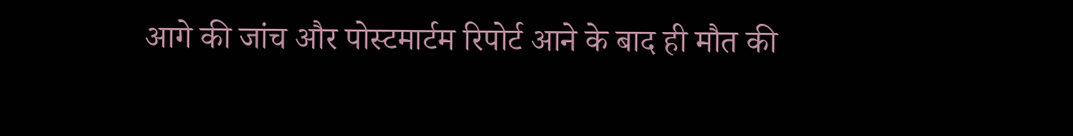आगे की जांच और पोस्टमार्टम रिपोर्ट आने के बाद ही मौत की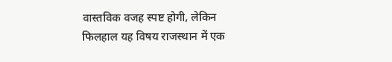वास्तविक वजह स्पष्ट होगी, लेकिन फिलहाल यह विषय राजस्थान में एक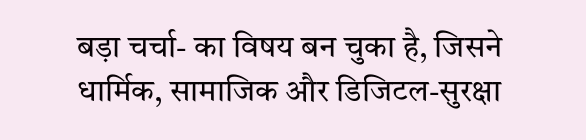बड़ा चर्चा- का विषय बन चुका है, जिसने धार्मिक, सामाजिक और डिजिटल-सुरक्षा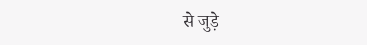से जुड़े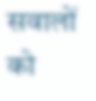सवालों को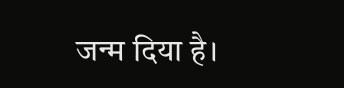जन्म दिया है।